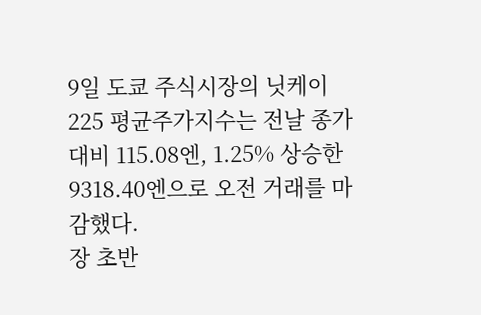9일 도쿄 주식시장의 닛케이 225 평균주가지수는 전날 종가대비 115.08엔, 1.25% 상승한 9318.40엔으로 오전 거래를 마감했다.
장 초반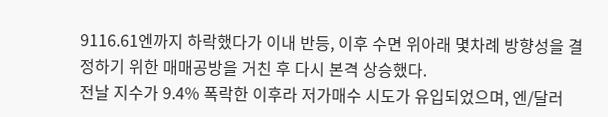9116.61엔까지 하락했다가 이내 반등, 이후 수면 위아래 몇차례 방향성을 결정하기 위한 매매공방을 거친 후 다시 본격 상승했다.
전날 지수가 9.4% 폭락한 이후라 저가매수 시도가 유입되었으며, 엔/달러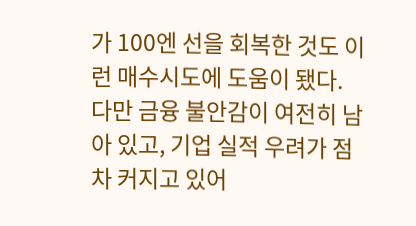가 100엔 선을 회복한 것도 이런 매수시도에 도움이 됐다.
다만 금융 불안감이 여전히 남아 있고, 기업 실적 우려가 점차 커지고 있어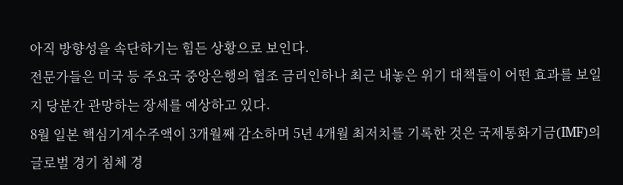아직 방향성을 속단하기는 힘든 상황으로 보인다.
전문가들은 미국 등 주요국 중앙은행의 협조 금리인하나 최근 내놓은 위기 대책들이 어떤 효과를 보일지 당분간 관망하는 장세를 예상하고 있다.
8월 일본 핵심기계수주액이 3개월째 감소하며 5년 4개월 최저치를 기록한 것은 국제통화기금(IMF)의 글로벌 경기 침체 경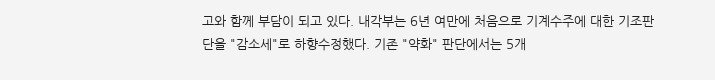고와 함께 부담이 되고 있다. 내각부는 6년 여만에 처음으로 기계수주에 대한 기조판단을 "감소세"로 하향수정했다. 기존 "약화" 판단에서는 5개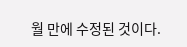월 만에 수정된 것이다.